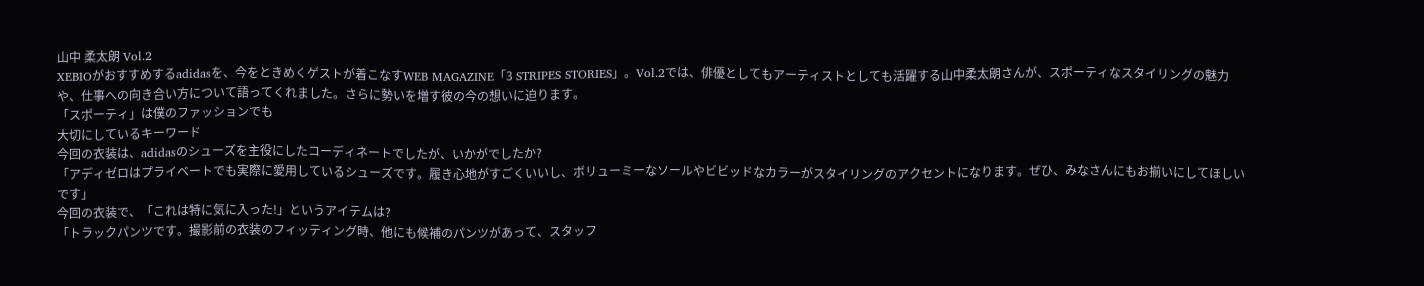山中 柔太朗 Vol.2
XEBIOがおすすめするadidasを、今をときめくゲストが着こなすWEB MAGAZINE「3 STRIPES STORIES」。Vol.2では、俳優としてもアーティストとしても活躍する山中柔太朗さんが、スポーティなスタイリングの魅力や、仕事への向き合い方について語ってくれました。さらに勢いを増す彼の今の想いに迫ります。
「スポーティ」は僕のファッションでも
大切にしているキーワード
今回の衣装は、adidasのシューズを主役にしたコーディネートでしたが、いかがでしたか?
「アディゼロはプライベートでも実際に愛用しているシューズです。履き心地がすごくいいし、ボリューミーなソールやビビッドなカラーがスタイリングのアクセントになります。ぜひ、みなさんにもお揃いにしてほしいです」
今回の衣装で、「これは特に気に入った!」というアイテムは?
「トラックパンツです。撮影前の衣装のフィッティング時、他にも候補のパンツがあって、スタッフ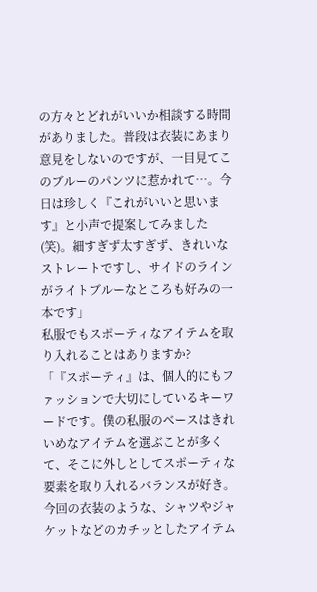の方々とどれがいいか相談する時間がありました。普段は衣装にあまり意見をしないのですが、一目見てこのブルーのパンツに惹かれて…。今日は珍しく『これがいいと思います』と小声で提案してみました(笑)。細すぎず太すぎず、きれいなストレートですし、サイドのラインがライトブルーなところも好みの一本です」
私服でもスポーティなアイテムを取り入れることはありますか?
「『スポーティ』は、個人的にもファッションで大切にしているキーワードです。僕の私服のベースはきれいめなアイテムを選ぶことが多くて、そこに外しとしてスポーティな要素を取り入れるバランスが好き。今回の衣装のような、シャツやジャケットなどのカチッとしたアイテム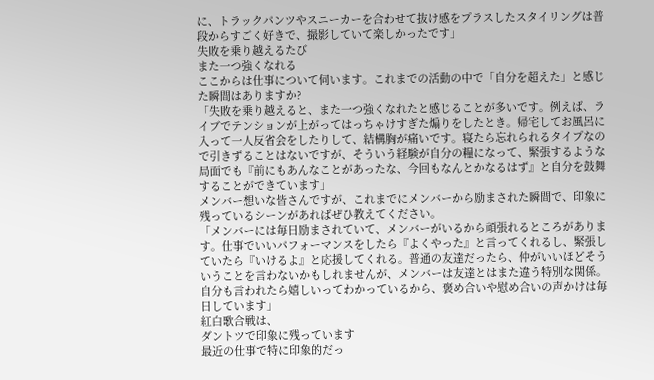に、トラックパンツやスニーカーを合わせて抜け感をプラスしたスタイリングは普段からすごく好きで、撮影していて楽しかったです」
失敗を乗り越えるたび
また一つ強くなれる
ここからは仕事について伺います。これまでの活動の中で「自分を超えた」と感じた瞬間はありますか?
「失敗を乗り越えると、また一つ強くなれたと感じることが多いです。例えば、ライブでテンションが上がってはっちゃけすぎた煽りをしたとき。帰宅してお風呂に入って一人反省会をしたりして、結構胸が痛いです。寝たら忘れられるタイプなので引きずることはないですが、そういう経験が自分の糧になって、緊張するような局面でも『前にもあんなことがあったな、今回もなんとかなるはず』と自分を鼓舞することができています」
メンバー想いな皆さんですが、これまでにメンバーから励まされた瞬間で、印象に残っているシーンがあればぜひ教えてください。
「メンバーには毎日励まされていて、メンバーがいるから頑張れるところがあります。仕事でいいパフォーマンスをしたら『よくやった』と言ってくれるし、緊張していたら『いけるよ』と応援してくれる。普通の友達だったら、仲がいいほどそういうことを言わないかもしれませんが、メンバーは友達とはまた違う特別な関係。自分も言われたら嬉しいってわかっているから、褒め合いや慰め合いの声かけは毎日しています」
紅白歌合戦は、
ダントツで印象に残っています
最近の仕事で特に印象的だっ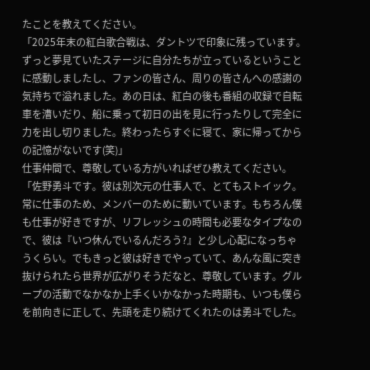たことを教えてください。
「2025年末の紅白歌合戦は、ダントツで印象に残っています。ずっと夢見ていたステージに自分たちが立っているということに感動しましたし、ファンの皆さん、周りの皆さんへの感謝の気持ちで溢れました。あの日は、紅白の後も番組の収録で自転車を漕いだり、船に乗って初日の出を見に行ったりして完全に力を出し切りました。終わったらすぐに寝て、家に帰ってからの記憶がないです(笑)」
仕事仲間で、尊敬している方がいればぜひ教えてください。
「佐野勇斗です。彼は別次元の仕事人で、とてもストイック。常に仕事のため、メンバーのために動いています。もちろん僕も仕事が好きですが、リフレッシュの時間も必要なタイプなので、彼は『いつ休んでいるんだろう?』と少し心配になっちゃうくらい。でもきっと彼は好きでやっていて、あんな風に突き抜けられたら世界が広がりそうだなと、尊敬しています。グループの活動でなかなか上手くいかなかった時期も、いつも僕らを前向きに正して、先頭を走り続けてくれたのは勇斗でした。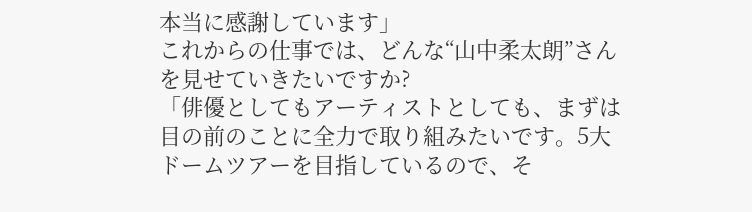本当に感謝しています」
これからの仕事では、どんな“山中柔太朗”さんを見せていきたいですか?
「俳優としてもアーティストとしても、まずは目の前のことに全力で取り組みたいです。5大ドームツアーを目指しているので、そ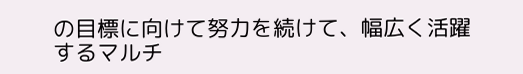の目標に向けて努力を続けて、幅広く活躍するマルチ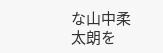な山中柔太朗を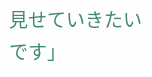見せていきたいです」